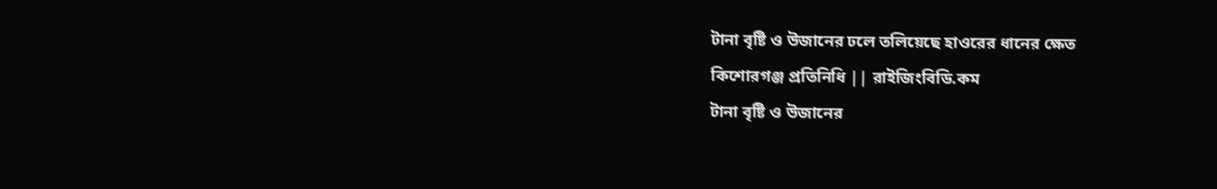টানা বৃষ্টি ও উজানের ঢলে তলিয়েছে হাওরের ধানের ক্ষেত
কিশোরগঞ্জ প্রতিনিধি || রাইজিংবিডি.কম
টানা বৃষ্টি ও উজানের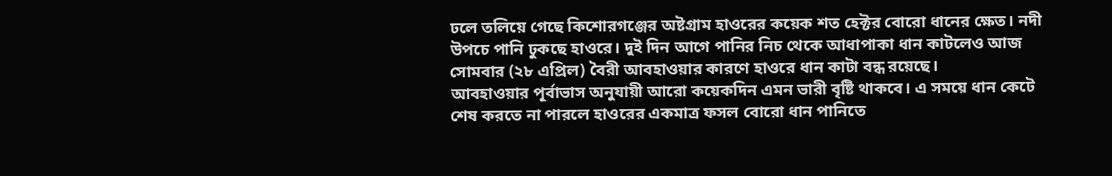ঢলে তলিয়ে গেছে কিশোরগঞ্জের অষ্টগ্রাম হাওরের কয়েক শত হেক্টর বোরো ধানের ক্ষেত। নদী উপচে পানি ঢুকছে হাওরে। দুই দিন আগে পানির নিচ থেকে আধাপাকা ধান কাটলেও আজ সোমবার (২৮ এপ্রিল) বৈরী আবহাওয়ার কারণে হাওরে ধান কাটা বন্ধ রয়েছে।
আবহাওয়ার পূর্বাভাস অনুযায়ী আরো কয়েকদিন এমন ভারী বৃষ্টি থাকবে। এ সময়ে ধান কেটে শেষ করতে না পারলে হাওরের একমাত্র ফসল বোরো ধান পানিতে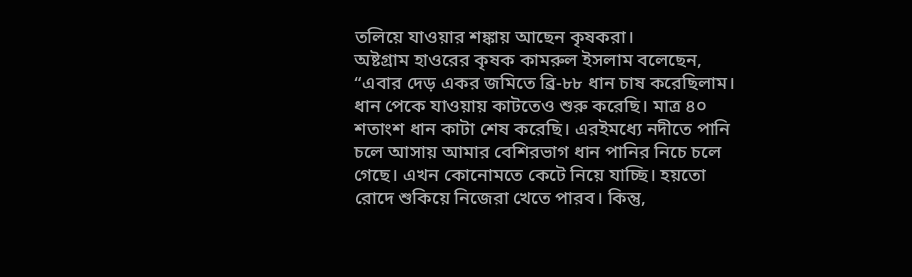তলিয়ে যাওয়ার শঙ্কায় আছেন কৃষকরা।
অষ্টগ্রাম হাওরের কৃষক কামরুল ইসলাম বলেছেন, “এবার দেড় একর জমিতে ব্রি-৮৮ ধান চাষ করেছিলাম। ধান পেকে যাওয়ায় কাটতেও শুরু করেছি। মাত্র ৪০ শতাংশ ধান কাটা শেষ করেছি। এরইমধ্যে নদীতে পানি চলে আসায় আমার বেশিরভাগ ধান পানির নিচে চলে গেছে। এখন কোনোমতে কেটে নিয়ে যাচ্ছি। হয়তো রোদে শুকিয়ে নিজেরা খেতে পারব। কিন্তু,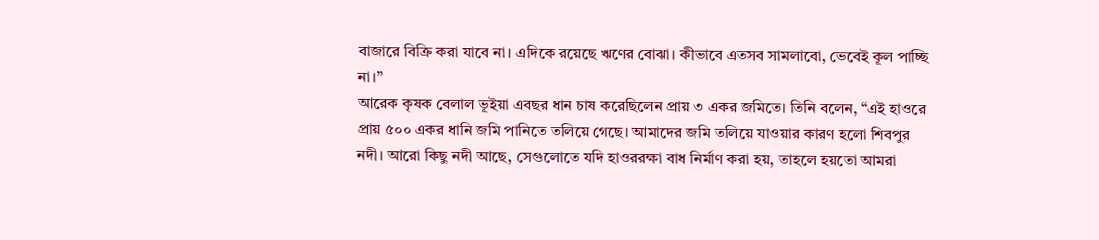বাজারে বিক্রি করা যাবে না। এদিকে রয়েছে ঋণের বোঝা। কীভাবে এতসব সামলাবো, ভেবেই কূল পাচ্ছি না।”
আরেক কৃষক বেলাল ভূইয়া এবছর ধান চাষ করেছিলেন প্রায় ৩ একর জমিতে। তিনি বলেন, “এই হাওরে প্রায় ৫০০ একর ধানি জমি পানিতে তলিয়ে গেছে। আমাদের জমি তলিয়ে যাওয়ার কারণ হলো শিবপুর নদী। আরো কিছু নদী আছে, সেগুলোতে যদি হাওররক্ষা বাধ নির্মাণ করা হয়, তাহলে হয়তো আমরা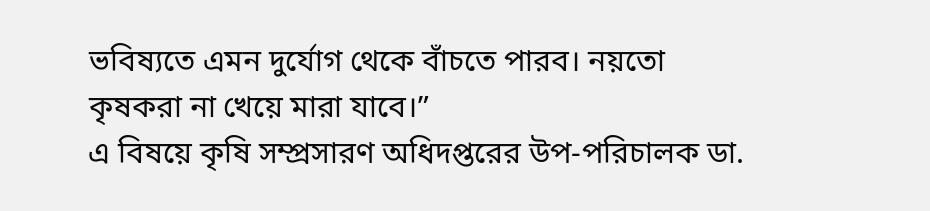ভবিষ্যতে এমন দুর্যোগ থেকে বাঁচতে পারব। নয়তো কৃষকরা না খেয়ে মারা যাবে।”
এ বিষয়ে কৃষি সম্প্রসারণ অধিদপ্তরের উপ-পরিচালক ডা.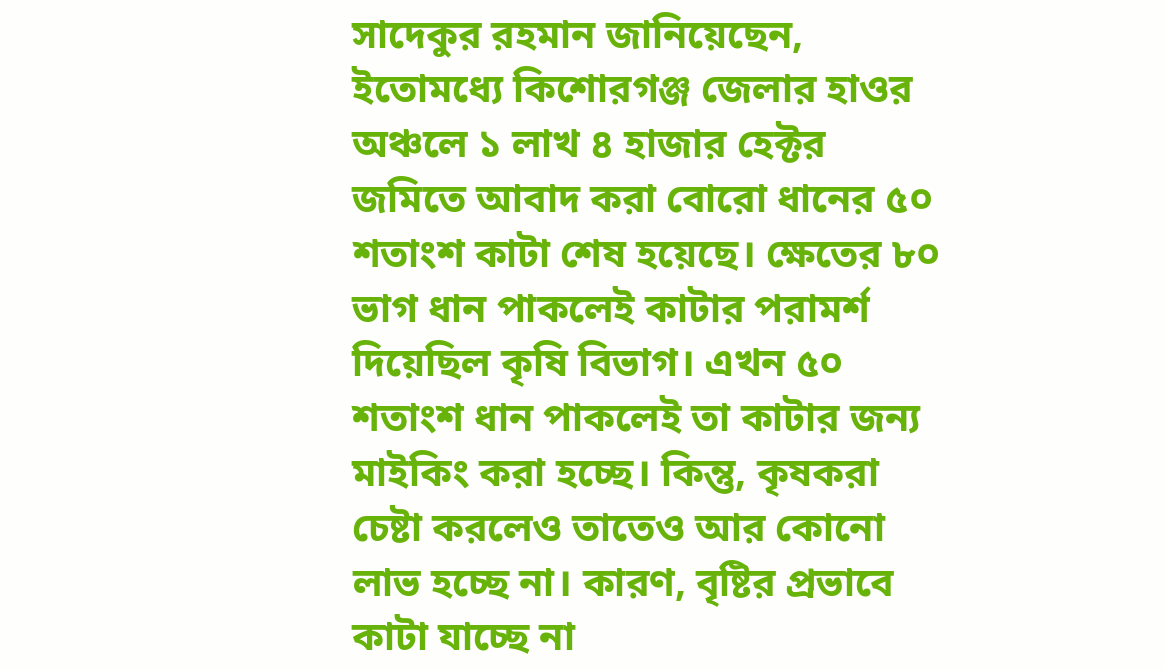সাদেকুর রহমান জানিয়েছেন, ইতোমধ্যে কিশোরগঞ্জ জেলার হাওর অঞ্চলে ১ লাখ ৪ হাজার হেক্টর জমিতে আবাদ করা বোরো ধানের ৫০ শতাংশ কাটা শেষ হয়েছে। ক্ষেতের ৮০ ভাগ ধান পাকলেই কাটার পরামর্শ দিয়েছিল কৃষি বিভাগ। এখন ৫০ শতাংশ ধান পাকলেই তা কাটার জন্য মাইকিং করা হচ্ছে। কিন্তু, কৃষকরা চেষ্টা করলেও তাতেও আর কোনো লাভ হচ্ছে না। কারণ, বৃষ্টির প্রভাবে কাটা যাচ্ছে না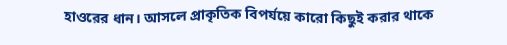হাওরের ধান। আসলে প্রাকৃতিক বিপর্যয়ে কারো কিছুই করার থাকে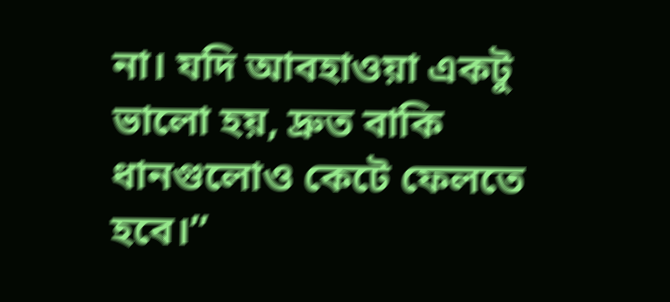না। যদি আবহাওয়া একটু ভালো হয়, দ্রুত বাকি ধানগুলোও কেটে ফেলতে হবে।”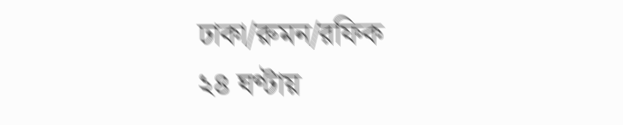ঢাকা/রুমন/রফিক
২৪ ঘণ্টায়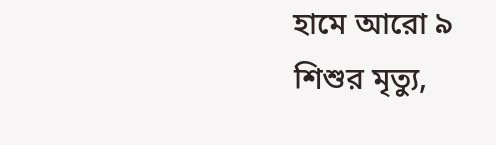হামে আরো ৯ শিশুর মৃত্যু,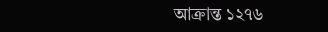আক্রান্ত ১২৭৬